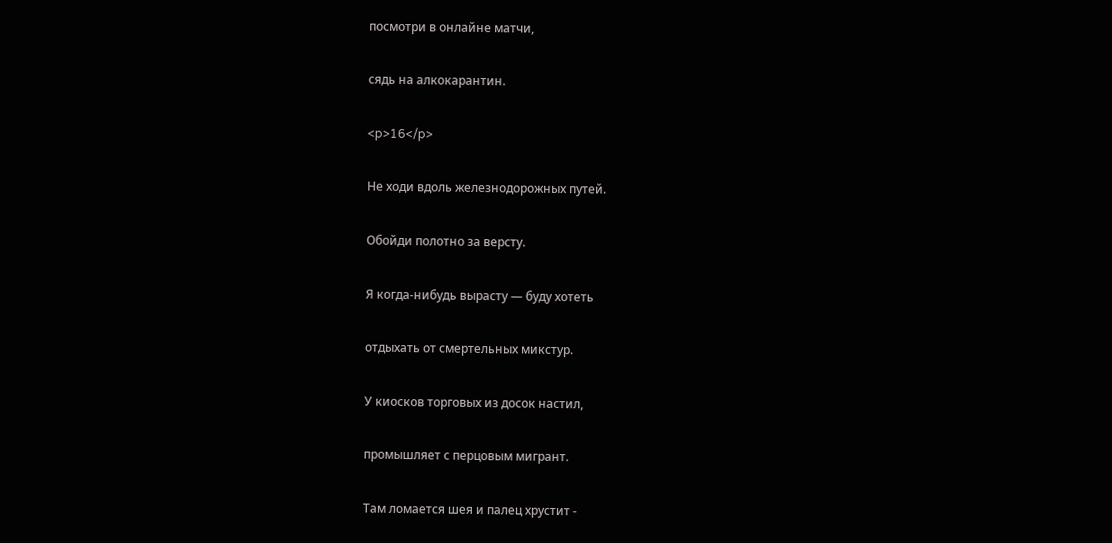посмотри в онлайне матчи,

сядь на алкокарантин.

<p>16</p>

Не ходи вдоль железнодорожных путей.

Обойди полотно за версту.

Я когда-нибудь вырасту — буду хотеть

отдыхать от смертельных микстур.

У киосков торговых из досок настил,

промышляет с перцовым мигрант.

Там ломается шея и палец хрустит -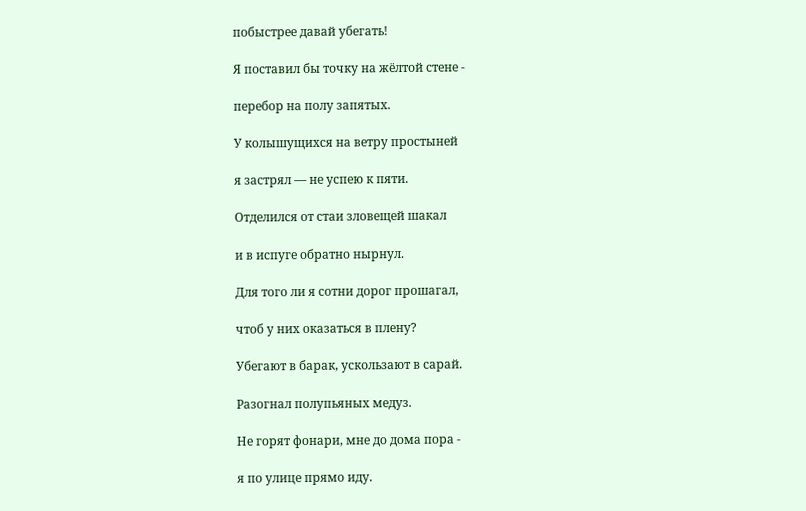побыстрее давай убегать!

Я поставил бы точку на жёлтой стене -

перебор на полу запятых.

У колышущихся на ветру простыней

я застрял — не успею к пяти.

Отделился от стаи зловещей шакал

и в испуге обратно нырнул.

Для того ли я сотни дорог прошагал,

чтоб у них оказаться в плену?

Убегают в барак, ускользают в сарай.

Разогнал полупьяных медуз.

Не горят фонари, мне до дома пора -

я по улице прямо иду.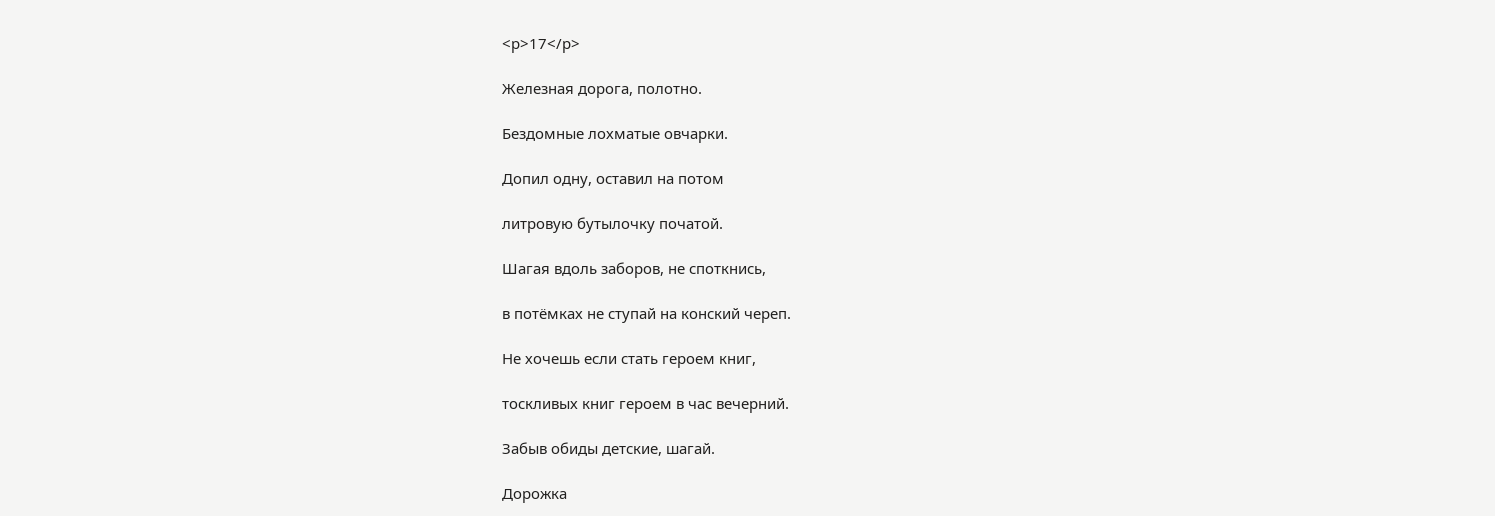<p>17</p>

Железная дорога, полотно.

Бездомные лохматые овчарки.

Допил одну, оставил на потом

литровую бутылочку початой.

Шагая вдоль заборов, не споткнись,

в потёмках не ступай на конский череп.

Не хочешь если стать героем книг,

тоскливых книг героем в час вечерний.

Забыв обиды детские, шагай.

Дорожка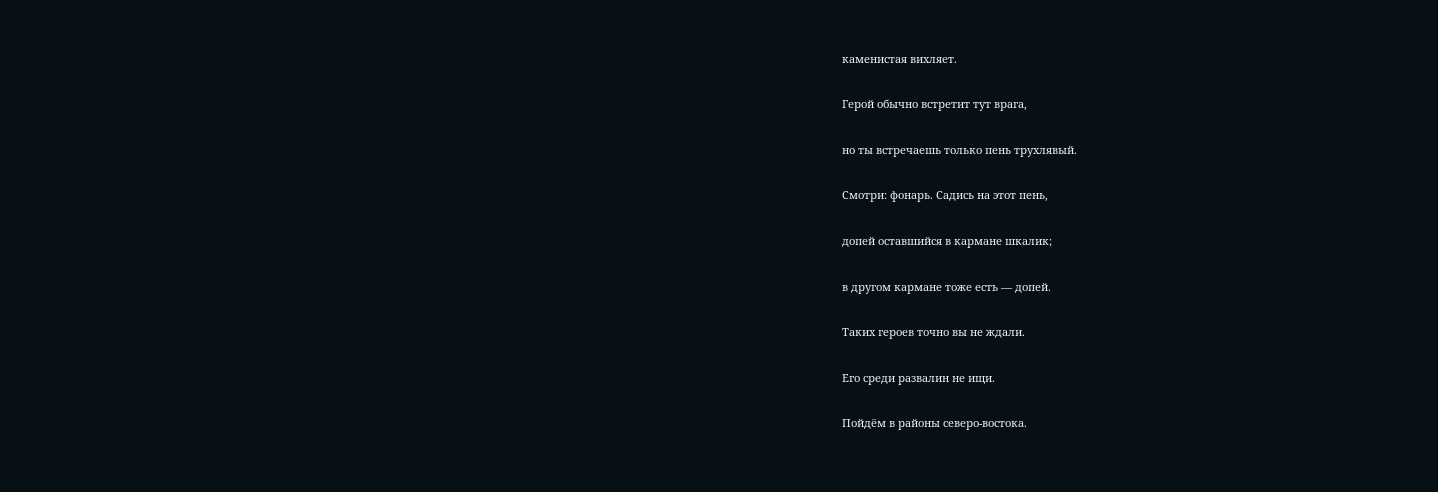каменистая вихляет.

Герой обычно встретит тут врага,

но ты встречаешь только пень трухлявый.

Смотри: фонарь. Садись на этот пень,

допей оставшийся в кармане шкалик;

в другом кармане тоже есть — допей.

Таких героев точно вы не ждали.

Его среди развалин не ищи.

Пойдём в районы северо-востока.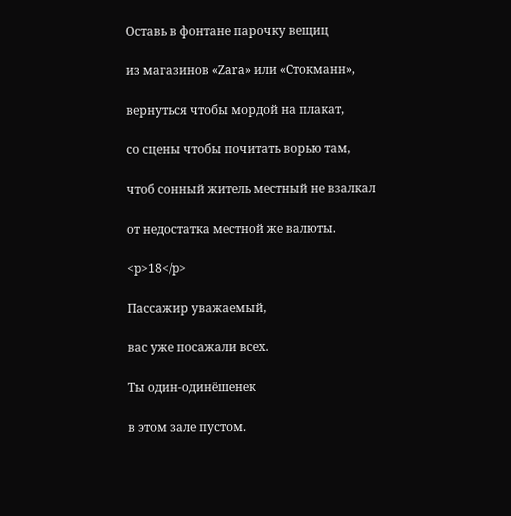Оставь в фонтане парочку вещиц

из магазинов «Zara» или «Стокманн»,

вернуться чтобы мордой на плакат,

со сцены чтобы почитать ворью там,

чтоб сонный житель местный не взалкал

от недостатка местной же валюты.

<p>18</p>

Пассажир уважаемый,

вас уже посажали всех.

Ты один-одинёшенек

в этом зале пустом.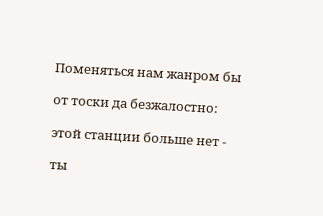Поменяться нам жанром бы

от тоски да безжалостно:

этой станции больше нет -

ты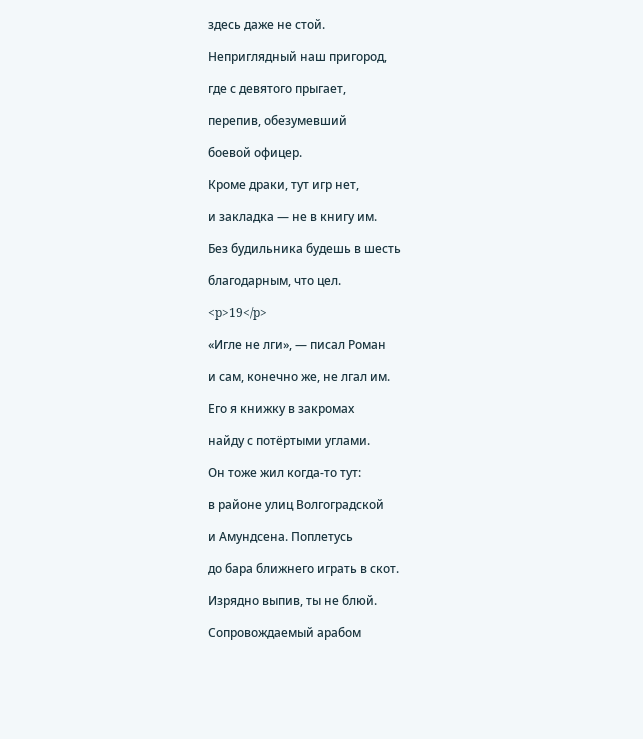здесь даже не стой.

Неприглядный наш пригород,

где с девятого прыгает,

перепив, обезумевший

боевой офицер.

Кроме драки, тут игр нет,

и закладка — не в книгу им.

Без будильника будешь в шесть

благодарным, что цел.

<p>19</p>

«Игле не лги», — писал Роман

и сам, конечно же, не лгал им.

Его я книжку в закромах

найду с потёртыми углами.

Он тоже жил когда-то тут:

в районе улиц Волгоградской

и Амундсена. Поплетусь

до бара ближнего играть в скот.

Изрядно выпив, ты не блюй.

Сопровождаемый арабом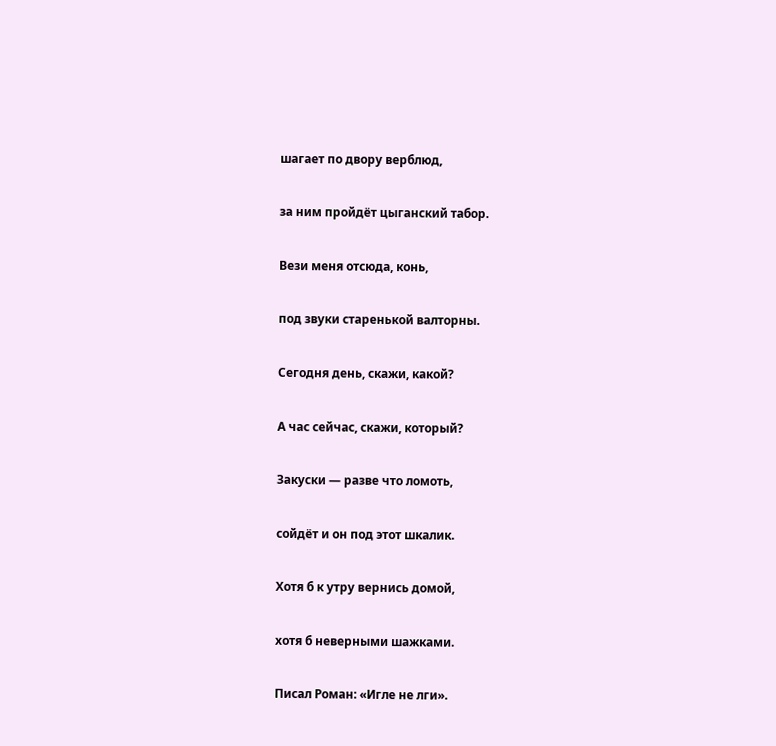шагает по двору верблюд,

за ним пройдёт цыганский табор.

Вези меня отсюда, конь,

под звуки старенькой валторны.

Сегодня день, скажи, какой?

А час сейчас, скажи, который?

Закуски — разве что ломоть,

сойдёт и он под этот шкалик.

Хотя б к утру вернись домой,

хотя б неверными шажками.

Писал Роман: «Игле не лги».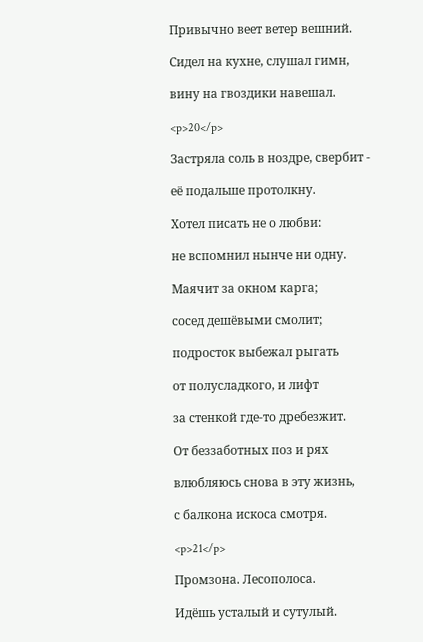Привычно веет ветер вешний.

Сидел на кухне, слушал гимн,

вину на гвоздики навешал.

<p>20</p>

Застряла соль в ноздре, свербит -

её подальше протолкну.

Хотел писать не о любви:

не вспомнил нынче ни одну.

Маячит за окном карга;

сосед дешёвыми смолит;

подросток выбежал рыгать

от полусладкого, и лифт

за стенкой где-то дребезжит.

От беззаботных поз и рях

влюбляюсь снова в эту жизнь,

с балкона искоса смотря.

<p>21</p>

Промзона. Лесополоса.

Идёшь усталый и сутулый.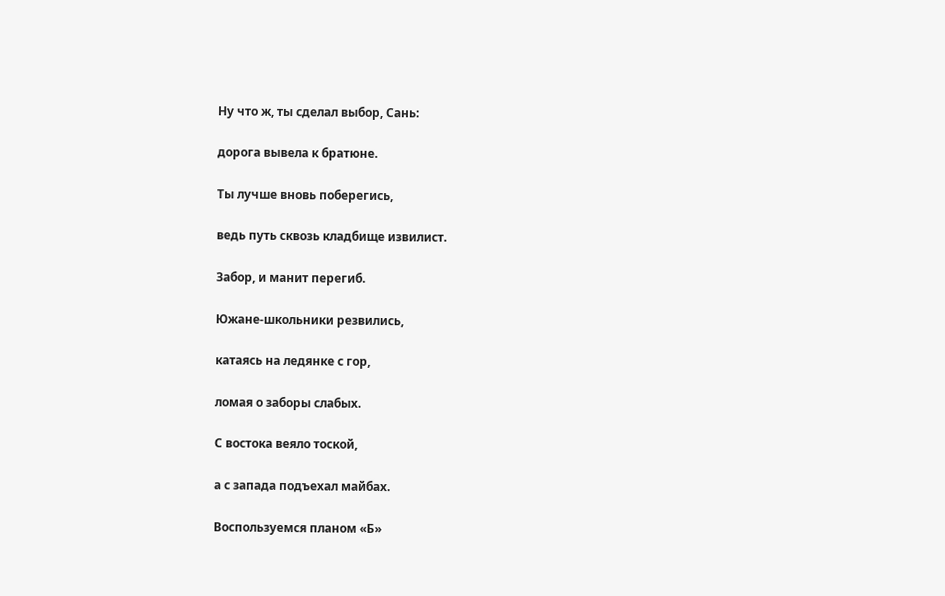Ну что ж, ты сделал выбор, Сань:

дорога вывела к братюне.

Ты лучше вновь поберегись,

ведь путь сквозь кладбище извилист.

Забор, и манит перегиб.

Южане-школьники резвились,

катаясь на ледянке с гор,

ломая о заборы слабых.

С востока веяло тоской,

а с запада подъехал майбах.

Воспользуемся планом «Б»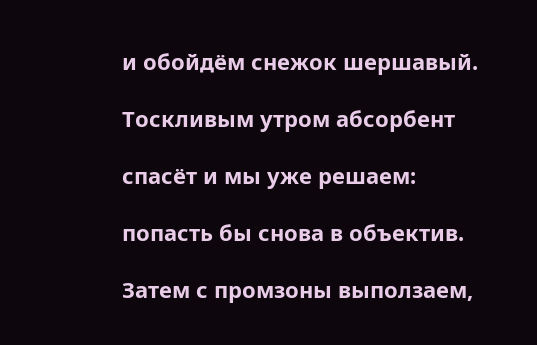и обойдём снежок шершавый.

Тоскливым утром абсорбент

спасёт и мы уже решаем:

попасть бы снова в объектив.

Затем с промзоны выползаем,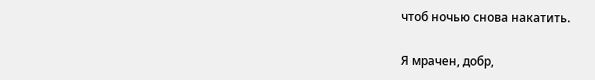чтоб ночью снова накатить.

Я мрачен, добр,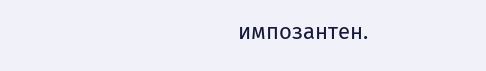импозантен.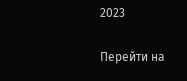2023

Перейти на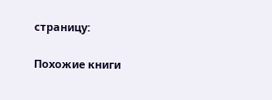страницу:

Похожие книги